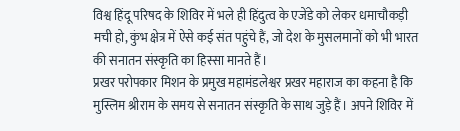विश्व हिंदू परिषद के शिविर में भले ही हिंदुत्व के एजेंडे को लेकर धमाचौकड़ी मची हो, कुंभ क्षेत्र में ऐसे कई संत पहुंचे हैं, जो देश के मुसलमानों को भी भारत की सनातन संस्कृति का हिस्सा मानते हैं।
प्रखर परोपकार मिशन के प्रमुख महामंडलेश्वर प्रखर महाराज का कहना है कि मुस्लिम श्रीराम के समय से सनातन संस्कृति के साथ जुड़े हैं। अपने शिविर में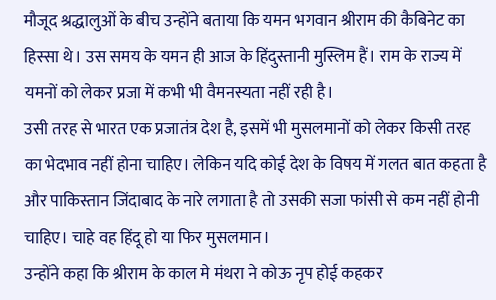मौजूद श्रद्धालुओं के बीच उन्होंने बताया कि यमन भगवान श्रीराम की कैबिनेट का हिस्सा थे। उस समय के यमन ही आज के हिंदुस्तानी मुस्लिम हैं। राम के राज्य में यमनों को लेकर प्रजा में कभी भी वैमनस्यता नहीं रही है।
उसी तरह से भारत एक प्रजातंत्र देश है, इसमें भी मुसलमानों को लेकर किसी तरह का भेदभाव नहीं होना चाहिए। लेकिन यदि कोई देश के विषय में गलत बात कहता है और पाकिस्तान जिंदाबाद के नारे लगाता है तो उसकी सजा फांसी से कम नहीं होनी चाहिए। चाहे वह हिंदू हो या फिर मुसलमान।
उन्होंने कहा कि श्रीराम के काल मे मंथरा ने कोऊ नृप होई कहकर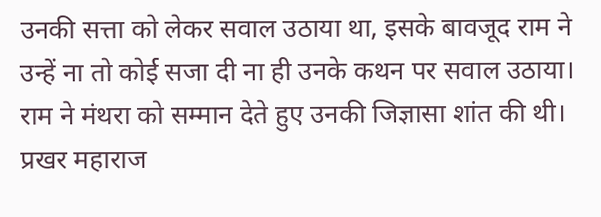उनकी सत्ता को लेकर सवाल उठाया था, इसके बावजूद राम ने उन्हें ना तो कोर्ई सजा दी ना ही उनके कथन पर सवाल उठाया। राम ने मंथरा को सम्मान देते हुए उनकी जिज्ञासा शांत की थी। प्रखर महाराज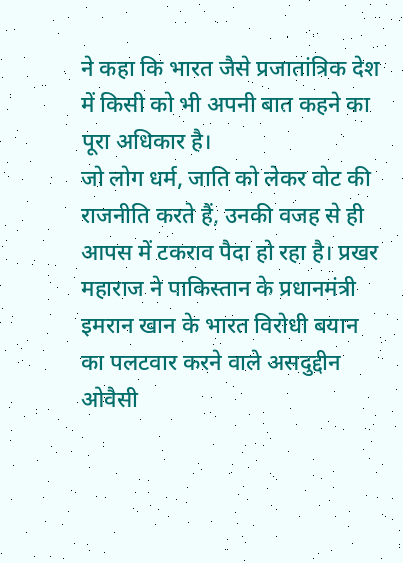ने कहा कि भारत जैसे प्रजातांत्रिक देश में किसी को भी अपनी बात कहने का पूरा अधिकार है।
जो लोग धर्म, जाति को लेकर वोट की राजनीति करते हैं, उनकी वजह से ही आपस में टकराव पैदा हो रहा है। प्रखर महाराज ने पाकिस्तान के प्रधानमंत्री इमरान खान के भारत विरोधी बयान का पलटवार करने वाले असदुद्दीन ओवैसी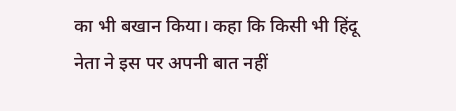का भी बखान किया। कहा कि किसी भी हिंदू नेता ने इस पर अपनी बात नहीं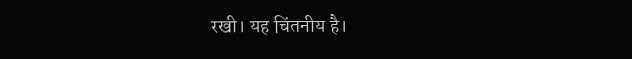रखी। यह चिंतनीय है।